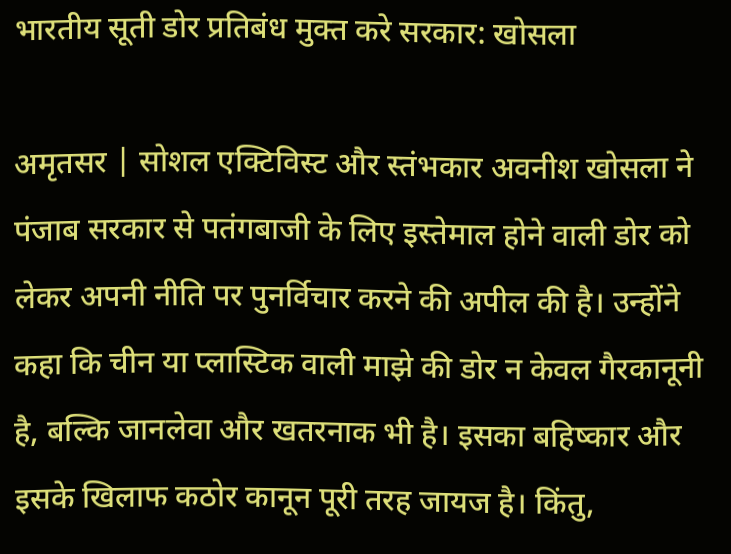भारतीय सूती डोर प्रतिबंध मुक्त करे सरकार: खोसला

अमृतसर | सोशल एक्टिविस्ट और स्तंभकार अवनीश खोसला ने पंजाब सरकार से पतंगबाजी के लिए इस्तेमाल होने वाली डोर को लेकर अपनी नीति पर पुनर्विचार करने की अपील की है। उन्होंने कहा कि चीन या प्लास्टिक वाली माझे की डोर न केवल गैरकानूनी है, बल्कि जानलेवा और खतरनाक भी है। इसका बहिष्कार और इसके खिलाफ कठोर कानून पूरी तरह जायज है। किंतु,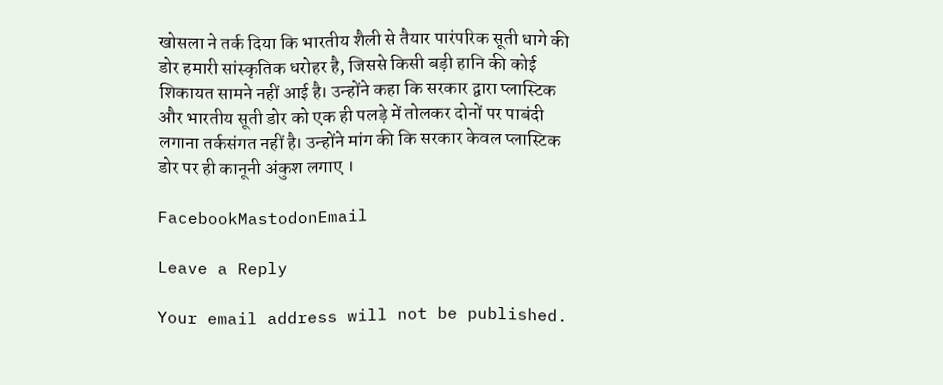खोसला ने तर्क दिया कि भारतीय शैली से तैयार पारंपरिक सूती धागे की डोर हमारी सांस्कृतिक धरोहर है, जिससे किसी बड़ी हानि की कोई शिकायत सामने नहीं आई है। उन्होंने कहा कि सरकार द्वारा प्लास्टिक और भारतीय सूती डोर को एक ही पलड़े में तोलकर दोनों पर पाबंदी लगाना तर्कसंगत नहीं है। उन्होंने मांग की कि सरकार केवल प्लास्टिक डोर पर ही कानूनी अंकुश लगाए ।

FacebookMastodonEmail

Leave a Reply

Your email address will not be published.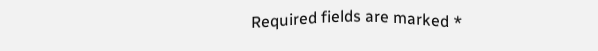Required fields are marked *